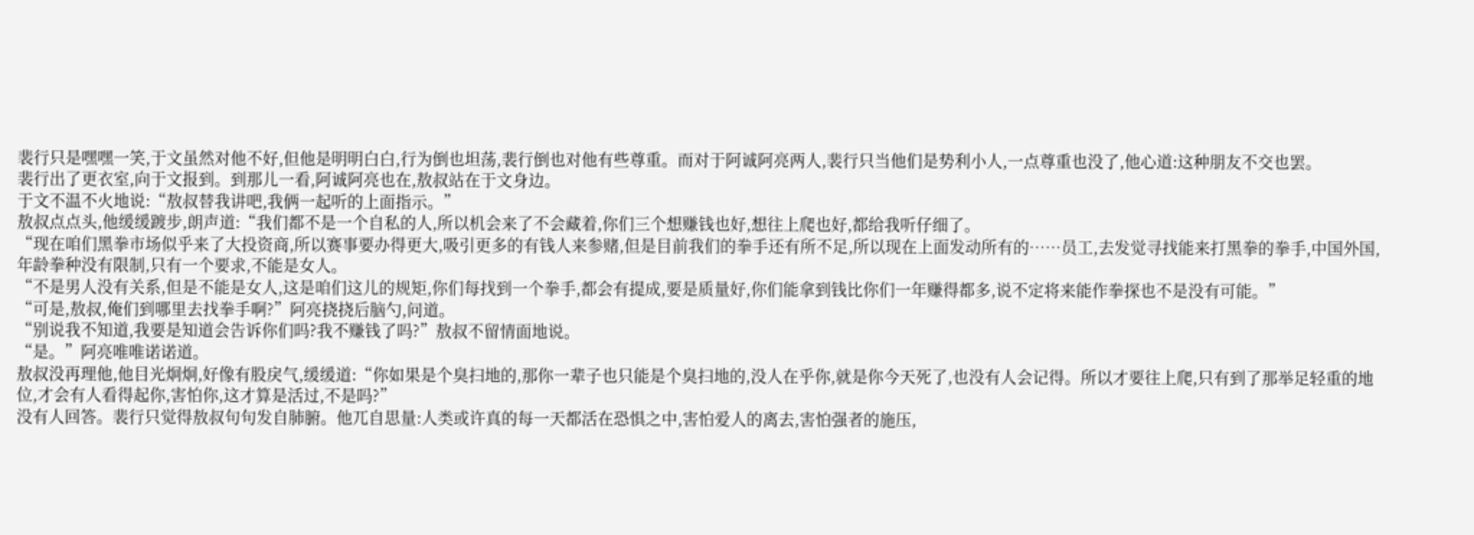裴行只是嘿嘿一笑,于文虽然对他不好,但他是明明白白,行为倒也坦荡,裴行倒也对他有些尊重。而对于阿诚阿亮两人,裴行只当他们是势利小人,一点尊重也没了,他心道:这种朋友不交也罢。
裴行出了更衣室,向于文报到。到那儿一看,阿诚阿亮也在,敖叔站在于文身边。
于文不温不火地说:“敖叔替我讲吧,我俩一起听的上面指示。”
敖叔点点头,他缓缓踱步,朗声道:“我们都不是一个自私的人,所以机会来了不会藏着,你们三个想赚钱也好,想往上爬也好,都给我听仔细了。
“现在咱们黑拳市场似乎来了大投资商,所以赛事要办得更大,吸引更多的有钱人来参赌,但是目前我们的拳手还有所不足,所以现在上面发动所有的……员工,去发觉寻找能来打黑拳的拳手,中国外国,年龄拳种没有限制,只有一个要求,不能是女人。
“不是男人没有关系,但是不能是女人,这是咱们这儿的规矩,你们每找到一个拳手,都会有提成,要是质量好,你们能拿到钱比你们一年赚得都多,说不定将来能作拳探也不是没有可能。”
“可是,敖叔,俺们到哪里去找拳手啊?”阿亮挠挠后脑勺,问道。
“别说我不知道,我要是知道会告诉你们吗?我不赚钱了吗?”敖叔不留情面地说。
“是。”阿亮唯唯诺诺道。
敖叔没再理他,他目光炯炯,好像有股戾气,缓缓道:“你如果是个臭扫地的,那你一辈子也只能是个臭扫地的,没人在乎你,就是你今天死了,也没有人会记得。所以才要往上爬,只有到了那举足轻重的地位,才会有人看得起你,害怕你,这才算是活过,不是吗?”
没有人回答。裴行只觉得敖叔句句发自肺腑。他兀自思量:人类或许真的每一天都活在恐惧之中,害怕爱人的离去,害怕强者的施压,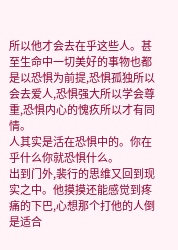所以他才会去在乎这些人。甚至生命中一切美好的事物也都是以恐惧为前提,恐惧孤独所以会去爱人,恐惧强大所以学会尊重,恐惧内心的愧疚所以才有同情。
人其实是活在恐惧中的。你在乎什么你就恐惧什么。
出到门外,裴行的思维又回到现实之中。他摸摸还能感觉到疼痛的下巴,心想那个打他的人倒是适合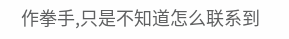作拳手,只是不知道怎么联系到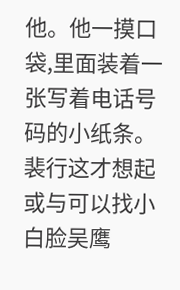他。他一摸口袋,里面装着一张写着电话号码的小纸条。裴行这才想起或与可以找小白脸吴鹰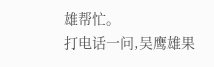雄帮忙。
打电话一问,吴鹰雄果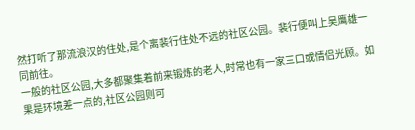然打听了那流浪汉的住处,是个离裴行住处不远的社区公园。裴行便叫上吴鹰雄一同前往。
一般的社区公园,大多都聚集着前来锻炼的老人,时常也有一家三口或情侣光顾。如果是环境差一点的,社区公园则可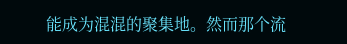能成为混混的聚集地。然而那个流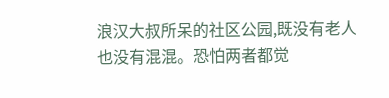浪汉大叔所呆的社区公园,既没有老人也没有混混。恐怕两者都觉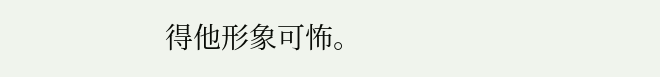得他形象可怖。